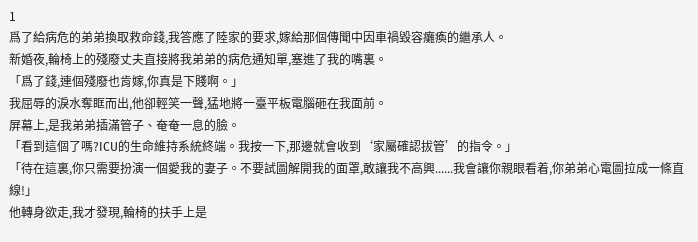1
爲了給病危的弟弟換取救命錢,我答應了陸家的要求,嫁給那個傳聞中因車禍毀容癱瘓的繼承人。
新婚夜,輪椅上的殘廢丈夫直接將我弟弟的病危通知單,塞進了我的嘴裏。
「爲了錢,連個殘廢也肯嫁,你真是下賤啊。」
我屈辱的淚水奪眶而出,他卻輕笑一聲,猛地將一臺平板電腦砸在我面前。
屏幕上,是我弟弟插滿管子、奄奄一息的臉。
「看到這個了嗎?ICU的生命維持系統終端。我按一下,那邊就會收到‘家屬確認拔管’的指令。」
「待在這裏,你只需要扮演一個愛我的妻子。不要試圖解開我的面罩,敢讓我不高興......我會讓你親眼看着,你弟弟心電圖拉成一條直線!」
他轉身欲走,我才發現,輪椅的扶手上是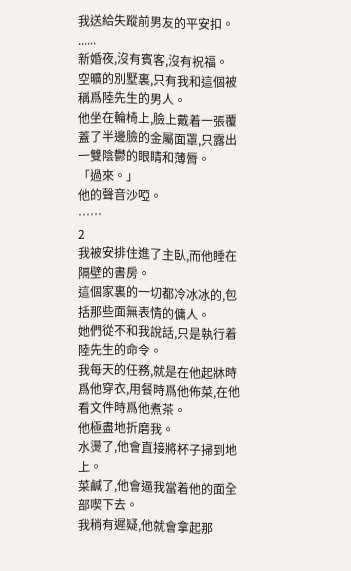我送給失蹤前男友的平安扣。
......
新婚夜,沒有賓客,沒有祝福。
空曠的別墅裏,只有我和這個被稱爲陸先生的男人。
他坐在輪椅上,臉上戴着一張覆蓋了半邊臉的金屬面罩,只露出一雙陰鬱的眼睛和薄脣。
「過來。」
他的聲音沙啞。
……
2
我被安排住進了主臥,而他睡在隔壁的書房。
這個家裏的一切都冷冰冰的,包括那些面無表情的傭人。
她們從不和我說話,只是執行着陸先生的命令。
我每天的任務,就是在他起牀時爲他穿衣,用餐時爲他佈菜,在他看文件時爲他煮茶。
他極盡地折磨我。
水燙了,他會直接將杯子掃到地上。
菜鹹了,他會逼我當着他的面全部喫下去。
我稍有遲疑,他就會拿起那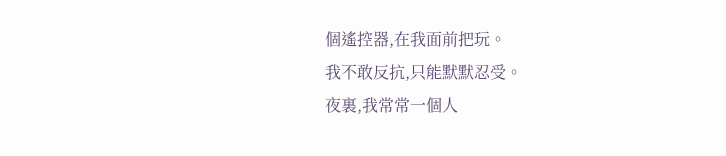個遙控器,在我面前把玩。
我不敢反抗,只能默默忍受。
夜裏,我常常一個人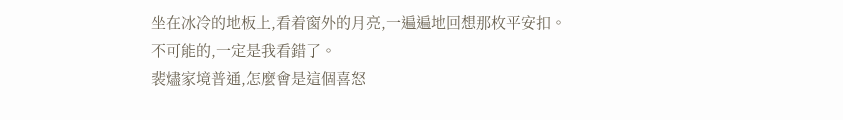坐在冰冷的地板上,看着窗外的月亮,一遍遍地回想那枚平安扣。
不可能的,一定是我看錯了。
裴燼家境普通,怎麼會是這個喜怒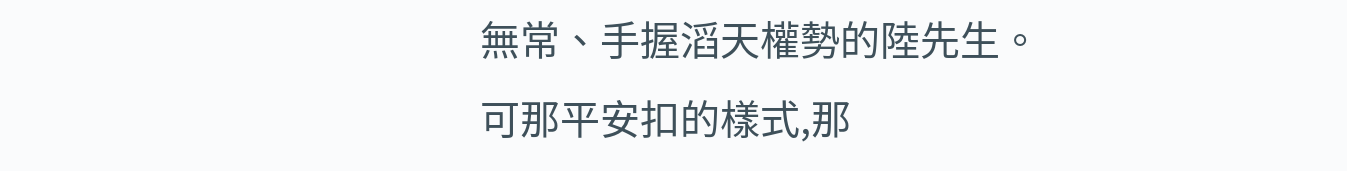無常、手握滔天權勢的陸先生。
可那平安扣的樣式,那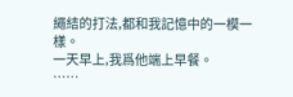繩結的打法,都和我記憶中的一模一樣。
一天早上,我爲他端上早餐。
……